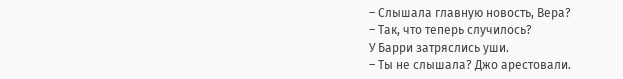– Слышала главную новость, Вера?
– Так, что теперь случилось?
У Барри затряслись уши.
– Ты не слышала? Джо арестовали.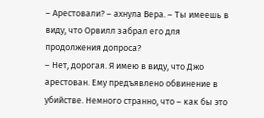– Арестовали? – ахнула Вера. – Ты имеешь в виду, что Орвилл забрал его для продолжения допроса?
– Нет, дорогая. Я имею в виду, что Джо арестован. Ему предъявлено обвинение в убийстве. Немного странно, что – как бы это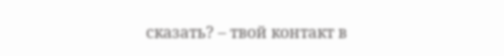сказать? – твой контакт в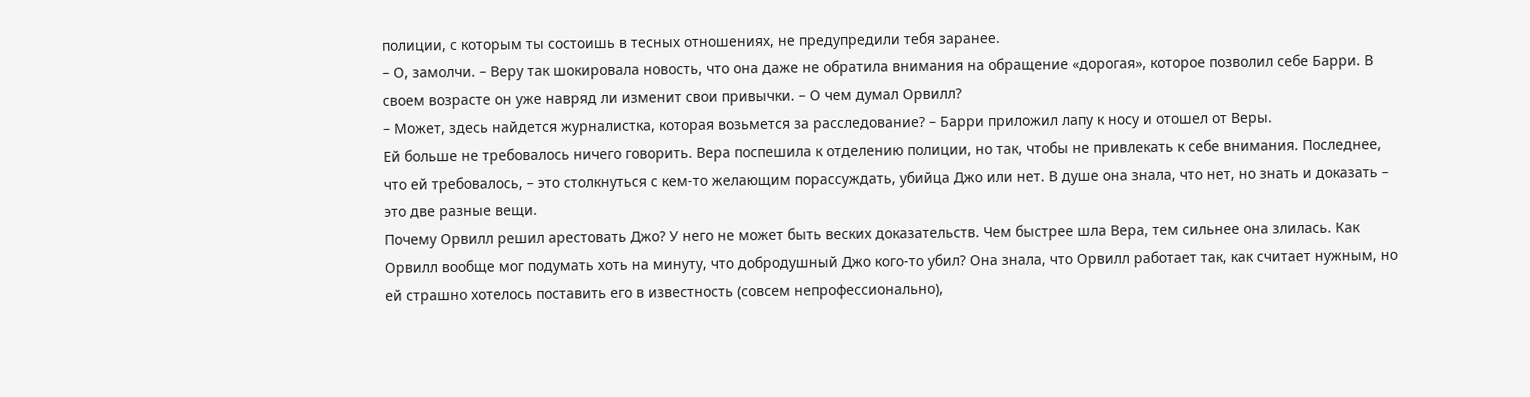полиции, с которым ты состоишь в тесных отношениях, не предупредили тебя заранее.
– О, замолчи. – Веру так шокировала новость, что она даже не обратила внимания на обращение «дорогая», которое позволил себе Барри. В своем возрасте он уже навряд ли изменит свои привычки. – О чем думал Орвилл?
– Может, здесь найдется журналистка, которая возьмется за расследование? – Барри приложил лапу к носу и отошел от Веры.
Ей больше не требовалось ничего говорить. Вера поспешила к отделению полиции, но так, чтобы не привлекать к себе внимания. Последнее, что ей требовалось, – это столкнуться с кем-то желающим порассуждать, убийца Джо или нет. В душе она знала, что нет, но знать и доказать – это две разные вещи.
Почему Орвилл решил арестовать Джо? У него не может быть веских доказательств. Чем быстрее шла Вера, тем сильнее она злилась. Как Орвилл вообще мог подумать хоть на минуту, что добродушный Джо кого-то убил? Она знала, что Орвилл работает так, как считает нужным, но ей страшно хотелось поставить его в известность (совсем непрофессионально),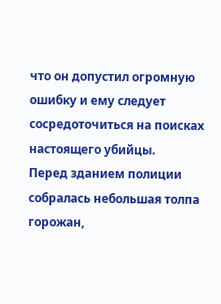что он допустил огромную ошибку и ему следует сосредоточиться на поисках настоящего убийцы.
Перед зданием полиции собралась небольшая толпа горожан,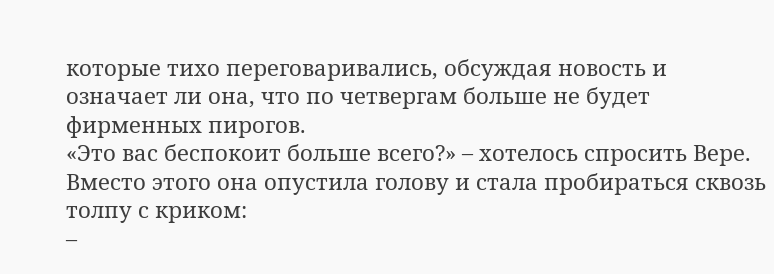которые тихо переговаривались, обсуждая новость и означает ли она, что по четвергам больше не будет фирменных пирогов.
«Это вас беспокоит больше всего?» – хотелось спросить Вере. Вместо этого она опустила голову и стала пробираться сквозь толпу с криком:
–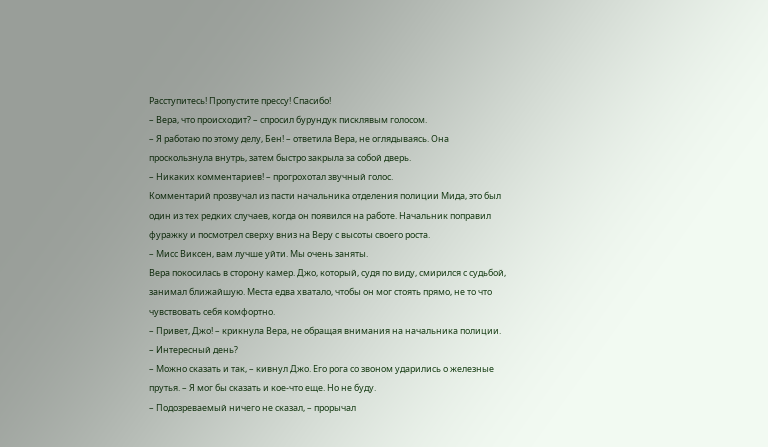Расступитесь! Пропустите прессу! Спасибо!
– Вера, что происходит? – спросил бурундук писклявым голосом.
– Я работаю по этому делу, Бен! – ответила Вера, не оглядываясь. Она проскользнула внутрь, затем быстро закрыла за собой дверь.
– Никаких комментариев! – прогрохотал звучный голос.
Комментарий прозвучал из пасти начальника отделения полиции Мида, это был один из тех редких случаев, когда он появился на работе. Начальник поправил фуражку и посмотрел сверху вниз на Веру с высоты своего роста.
– Мисс Виксен, вам лучше уйти. Мы очень заняты.
Вера покосилась в сторону камер. Джо, который, судя по виду, смирился с судьбой, занимал ближайшую. Места едва хватало, чтобы он мог стоять прямо, не то что чувствовать себя комфортно.
– Привет, Джо! – крикнула Вера, не обращая внимания на начальника полиции. – Интересный день?
– Можно сказать и так, – кивнул Джо. Его рога со звоном ударились о железные прутья. – Я мог бы сказать и кое-что еще. Но не буду.
– Подозреваемый ничего не сказал, – прорычал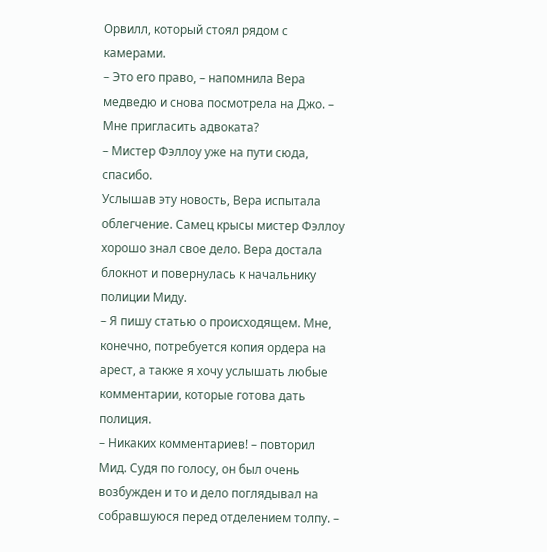Орвилл, который стоял рядом с камерами.
– Это его право, – напомнила Вера медведю и снова посмотрела на Джо. – Мне пригласить адвоката?
– Мистер Фэллоу уже на пути сюда, спасибо.
Услышав эту новость, Вера испытала облегчение. Самец крысы мистер Фэллоу хорошо знал свое дело. Вера достала блокнот и повернулась к начальнику полиции Миду.
– Я пишу статью о происходящем. Мне, конечно, потребуется копия ордера на арест, а также я хочу услышать любые комментарии, которые готова дать полиция.
– Никаких комментариев! – повторил Мид. Судя по голосу, он был очень возбужден и то и дело поглядывал на собравшуюся перед отделением толпу. –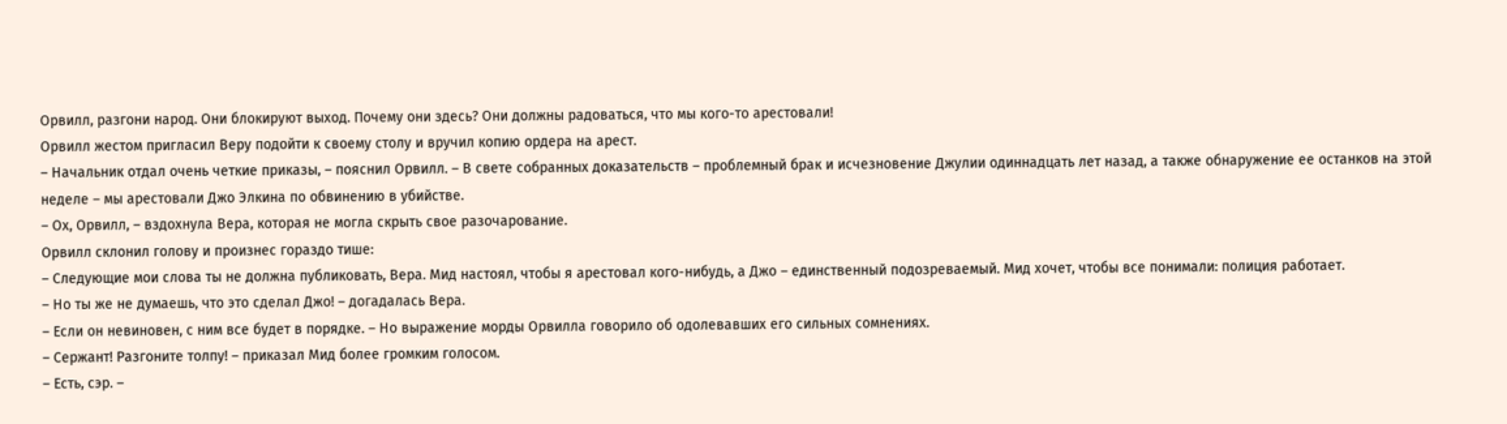Орвилл, разгони народ. Они блокируют выход. Почему они здесь? Они должны радоваться, что мы кого-то арестовали!
Орвилл жестом пригласил Веру подойти к своему столу и вручил копию ордера на арест.
– Начальник отдал очень четкие приказы, – пояснил Орвилл. – В свете собранных доказательств – проблемный брак и исчезновение Джулии одиннадцать лет назад, а также обнаружение ее останков на этой неделе – мы арестовали Джо Элкина по обвинению в убийстве.
– Ох, Орвилл, – вздохнула Вера, которая не могла скрыть свое разочарование.
Орвилл склонил голову и произнес гораздо тише:
– Следующие мои слова ты не должна публиковать, Вера. Мид настоял, чтобы я арестовал кого-нибудь, а Джо – единственный подозреваемый. Мид хочет, чтобы все понимали: полиция работает.
– Но ты же не думаешь, что это сделал Джо! – догадалась Вера.
– Если он невиновен, с ним все будет в порядке. – Но выражение морды Орвилла говорило об одолевавших его сильных сомнениях.
– Сержант! Разгоните толпу! – приказал Мид более громким голосом.
– Есть, сэр. –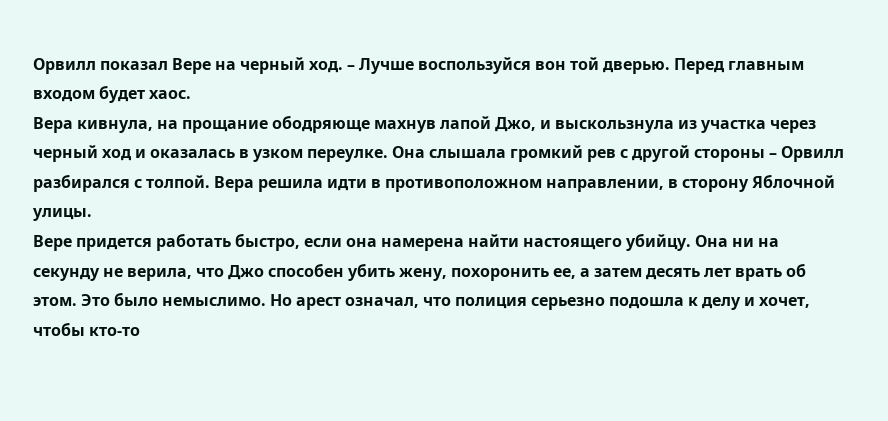Орвилл показал Вере на черный ход. – Лучше воспользуйся вон той дверью. Перед главным входом будет хаос.
Вера кивнула, на прощание ободряюще махнув лапой Джо, и выскользнула из участка через черный ход и оказалась в узком переулке. Она слышала громкий рев с другой стороны – Орвилл разбирался с толпой. Вера решила идти в противоположном направлении, в сторону Яблочной улицы.
Вере придется работать быстро, если она намерена найти настоящего убийцу. Она ни на секунду не верила, что Джо способен убить жену, похоронить ее, а затем десять лет врать об этом. Это было немыслимо. Но арест означал, что полиция серьезно подошла к делу и хочет, чтобы кто-то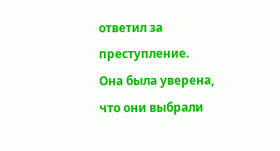ответил за преступление.
Она была уверена, что они выбрали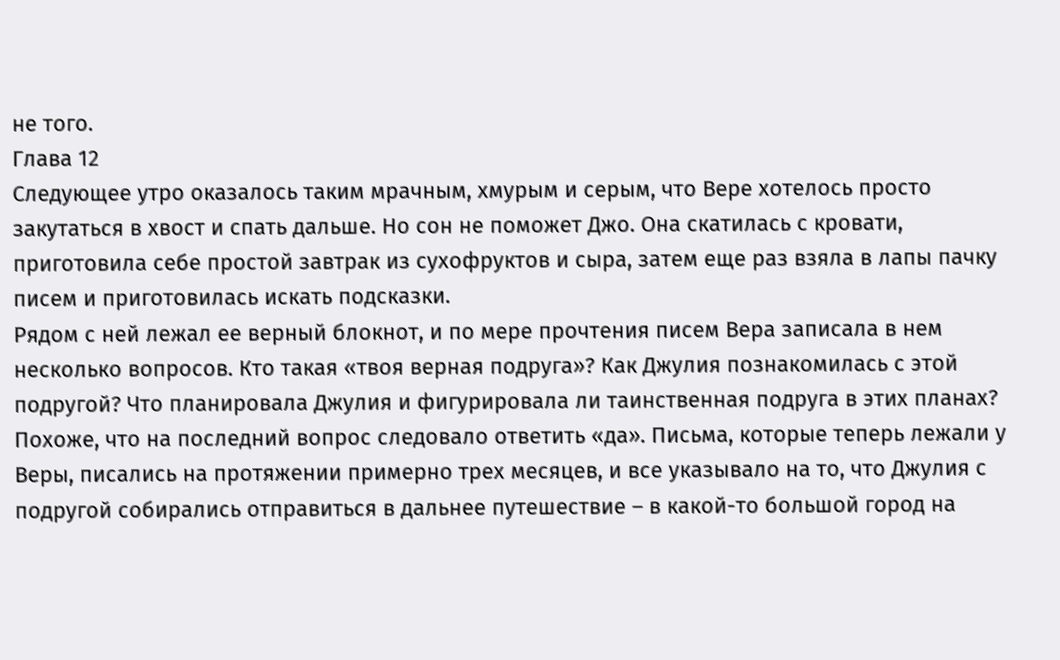не того.
Глава 12
Следующее утро оказалось таким мрачным, хмурым и серым, что Вере хотелось просто закутаться в хвост и спать дальше. Но сон не поможет Джо. Она скатилась с кровати, приготовила себе простой завтрак из сухофруктов и сыра, затем еще раз взяла в лапы пачку писем и приготовилась искать подсказки.
Рядом с ней лежал ее верный блокнот, и по мере прочтения писем Вера записала в нем несколько вопросов. Кто такая «твоя верная подруга»? Как Джулия познакомилась с этой подругой? Что планировала Джулия и фигурировала ли таинственная подруга в этих планах?
Похоже, что на последний вопрос следовало ответить «да». Письма, которые теперь лежали у Веры, писались на протяжении примерно трех месяцев, и все указывало на то, что Джулия с подругой собирались отправиться в дальнее путешествие – в какой-то большой город на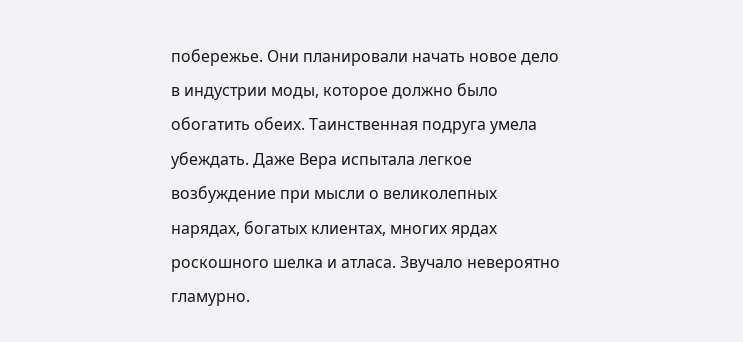побережье. Они планировали начать новое дело в индустрии моды, которое должно было обогатить обеих. Таинственная подруга умела убеждать. Даже Вера испытала легкое возбуждение при мысли о великолепных нарядах, богатых клиентах, многих ярдах роскошного шелка и атласа. Звучало невероятно гламурно.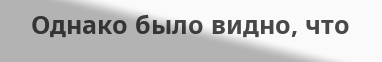Однако было видно, что